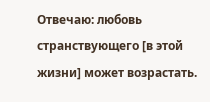Отвечаю: любовь странствующего [в этой жизни] может возрастать.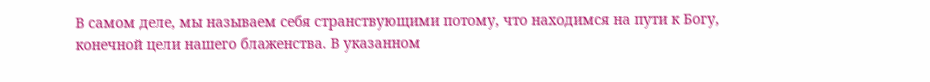В самом деле, мы называем себя странствующими потому, что находимся на пути к Богу, конечной цели нашего блаженства. В указанном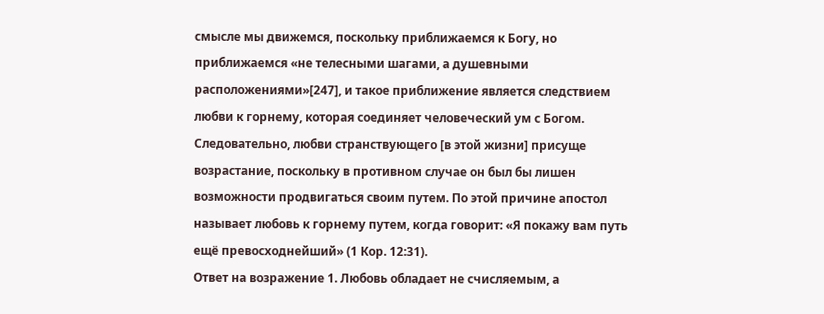смысле мы движемся, поскольку приближаемся к Богу, но приближаемся «не телесными шагами, а душевными расположениями»[247], и такое приближение является следствием любви к горнему, которая соединяет человеческий ум с Богом. Следовательно, любви странствующего [в этой жизни] присуще возрастание, поскольку в противном случае он был бы лишен возможности продвигаться своим путем. По этой причине апостол называет любовь к горнему путем, когда говорит: «Я покажу вам путь ещё превосходнейший» (1 Кор. 12:31).
Ответ на возражение 1. Любовь обладает не счисляемым, а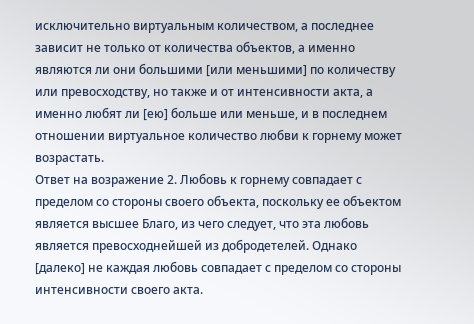исключительно виртуальным количеством, а последнее зависит не только от количества объектов, а именно являются ли они большими [или меньшими] по количеству или превосходству, но также и от интенсивности акта, а именно любят ли [ею] больше или меньше, и в последнем отношении виртуальное количество любви к горнему может возрастать.
Ответ на возражение 2. Любовь к горнему совпадает с пределом со стороны своего объекта, поскольку ее объектом является высшее Благо, из чего следует, что эта любовь является превосходнейшей из добродетелей. Однако [далеко] не каждая любовь совпадает с пределом со стороны интенсивности своего акта.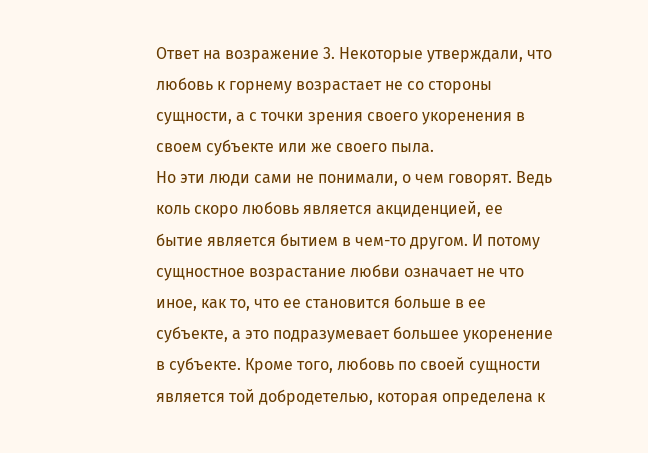Ответ на возражение 3. Некоторые утверждали, что любовь к горнему возрастает не со стороны сущности, а с точки зрения своего укоренения в своем субъекте или же своего пыла.
Но эти люди сами не понимали, о чем говорят. Ведь коль скоро любовь является акциденцией, ее бытие является бытием в чем-то другом. И потому сущностное возрастание любви означает не что иное, как то, что ее становится больше в ее субъекте, а это подразумевает большее укоренение в субъекте. Кроме того, любовь по своей сущности является той добродетелью, которая определена к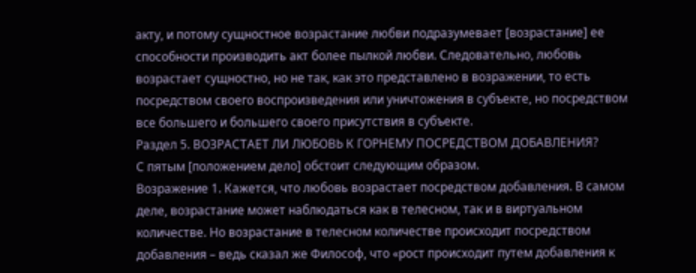акту, и потому сущностное возрастание любви подразумевает [возрастание] ее способности производить акт более пылкой любви. Следовательно, любовь возрастает сущностно, но не так, как это представлено в возражении, то есть посредством своего воспроизведения или уничтожения в субъекте, но посредством все большего и большего своего присутствия в субъекте.
Раздел 5. ВОЗРАСТАЕТ ЛИ ЛЮБОВЬ К ГОРНЕМУ ПОСРЕДСТВОМ ДОБАВЛЕНИЯ?
С пятым [положением дело] обстоит следующим образом.
Возражение 1. Кажется, что любовь возрастает посредством добавления. В самом деле, возрастание может наблюдаться как в телесном, так и в виртуальном количестве. Но возрастание в телесном количестве происходит посредством добавления – ведь сказал же Философ, что «рост происходит путем добавления к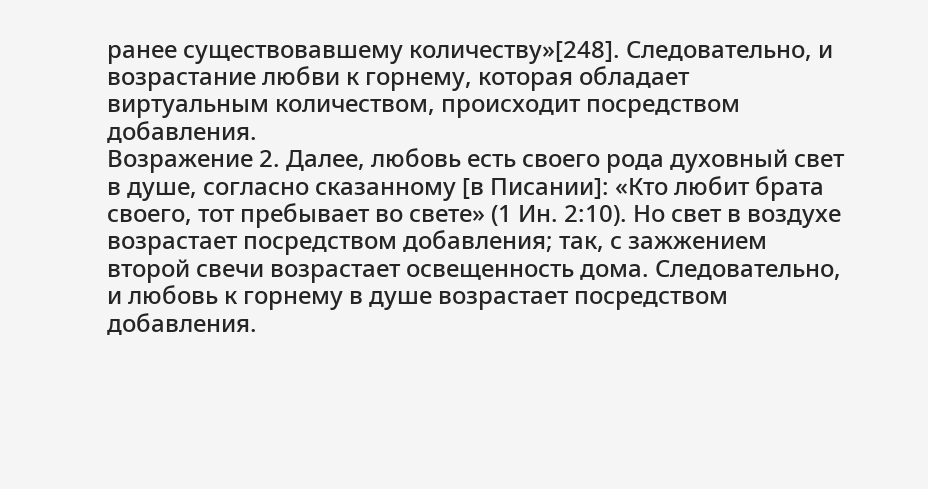ранее существовавшему количеству»[248]. Следовательно, и возрастание любви к горнему, которая обладает виртуальным количеством, происходит посредством добавления.
Возражение 2. Далее, любовь есть своего рода духовный свет в душе, согласно сказанному [в Писании]: «Кто любит брата своего, тот пребывает во свете» (1 Ин. 2:10). Но свет в воздухе возрастает посредством добавления; так, с зажжением второй свечи возрастает освещенность дома. Следовательно, и любовь к горнему в душе возрастает посредством добавления.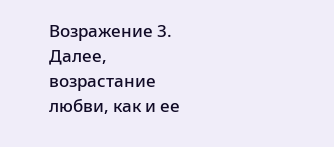Возражение 3. Далее, возрастание любви, как и ее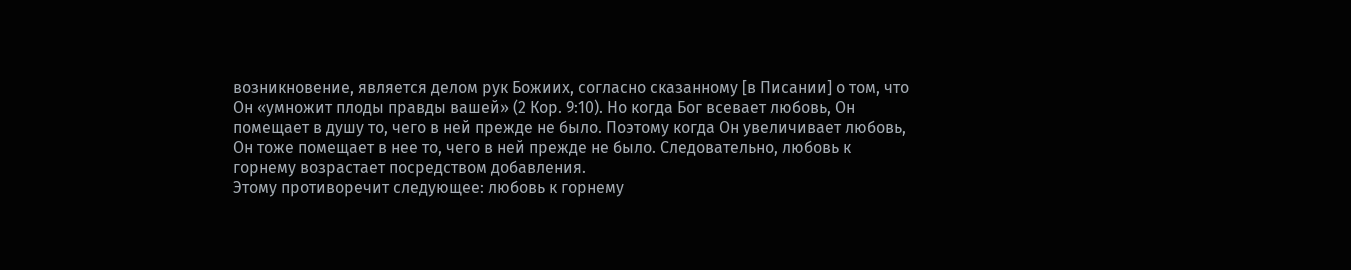возникновение, является делом рук Божиих, согласно сказанному [в Писании] о том, что Он «умножит плоды правды вашей» (2 Кор. 9:10). Но когда Бог всевает любовь, Он помещает в душу то, чего в ней прежде не было. Поэтому когда Он увеличивает любовь, Он тоже помещает в нее то, чего в ней прежде не было. Следовательно, любовь к горнему возрастает посредством добавления.
Этому противоречит следующее: любовь к горнему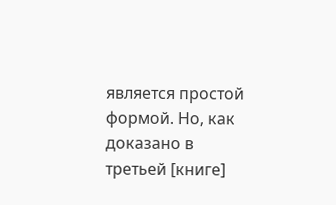является простой формой. Но, как доказано в третьей [книге]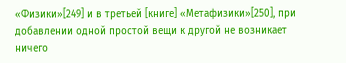«Физики»[249] и в третьей [книге] «Метафизики»[250], при добавлении одной простой вещи к другой не возникает ничего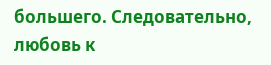большего. Следовательно, любовь к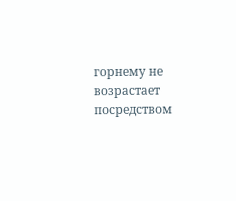горнему не возрастает посредством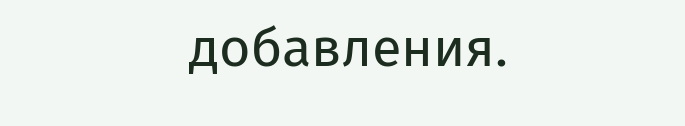добавления.